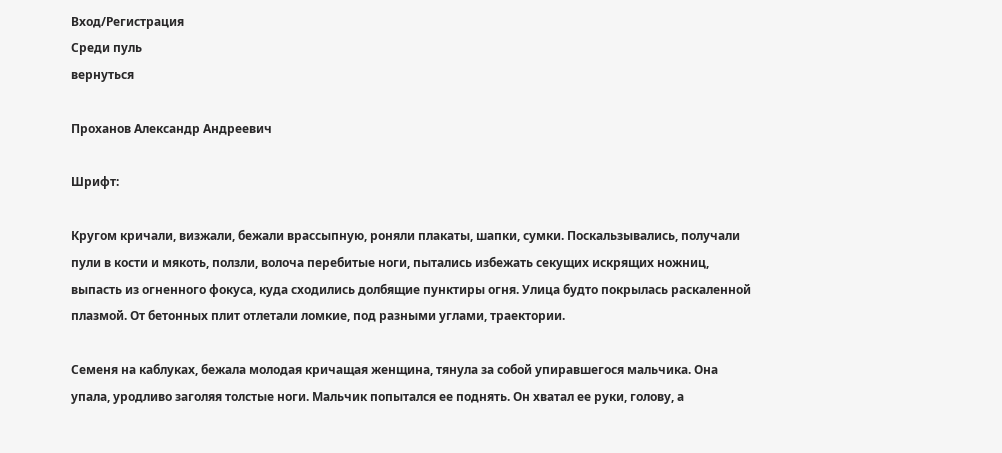Вход/Регистрация
Среди пуль
вернуться

Проханов Александр Андреевич

Шрифт:

Кругом кричали, визжали, бежали врассыпную, роняли плакаты, шапки, сумки. Поскальзывались, получали пули в кости и мякоть, ползли, волоча перебитые ноги, пытались избежать секущих искрящих ножниц, выпасть из огненного фокуса, куда сходились долбящие пунктиры огня. Улица будто покрылась раскаленной плазмой. От бетонных плит отлетали ломкие, под разными углами, траектории.

Семеня на каблуках, бежала молодая кричащая женщина, тянула за собой упиравшегося мальчика. Она упала, уродливо заголяя толстые ноги. Мальчик попытался ее поднять. Он хватал ее руки, голову, а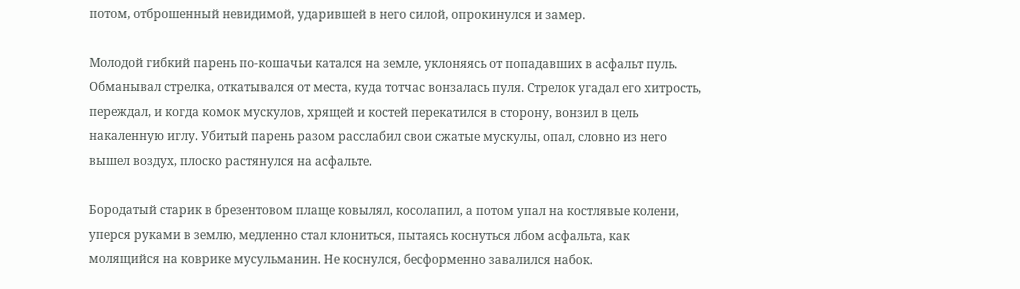потом, отброшенный невидимой, ударившей в него силой, опрокинулся и замер.

Молодой гибкий парень по-кошачьи катался на земле, уклоняясь от попадавших в асфальт пуль. Обманывал стрелка, откатывался от места, куда тотчас вонзалась пуля. Стрелок угадал его хитрость, переждал, и когда комок мускулов, хрящей и костей перекатился в сторону, вонзил в цель накаленную иглу. Убитый парень разом расслабил свои сжатые мускулы, опал, словно из него вышел воздух, плоско растянулся на асфальте.

Бородатый старик в брезентовом плаще ковылял, косолапил, а потом упал на костлявые колени, уперся руками в землю, медленно стал клониться, пытаясь коснуться лбом асфальта, как молящийся на коврике мусульманин. Не коснулся, бесформенно завалился набок.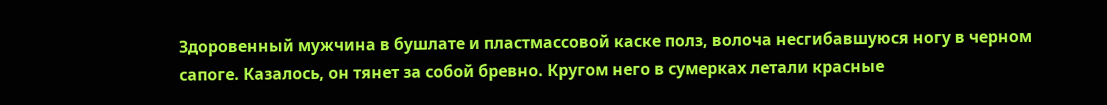Здоровенный мужчина в бушлате и пластмассовой каске полз, волоча несгибавшуюся ногу в черном сапоге. Казалось, он тянет за собой бревно. Кругом него в сумерках летали красные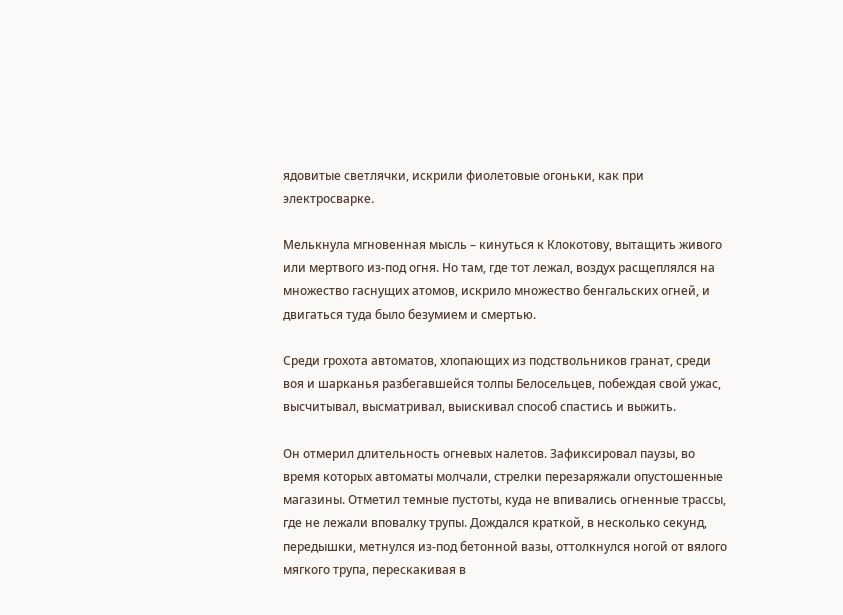ядовитые светлячки, искрили фиолетовые огоньки, как при электросварке.

Мелькнула мгновенная мысль – кинуться к Клокотову, вытащить живого или мертвого из-под огня. Но там, где тот лежал, воздух расщеплялся на множество гаснущих атомов, искрило множество бенгальских огней, и двигаться туда было безумием и смертью.

Среди грохота автоматов, хлопающих из подствольников гранат, среди воя и шарканья разбегавшейся толпы Белосельцев, побеждая свой ужас, высчитывал, высматривал, выискивал способ спастись и выжить.

Он отмерил длительность огневых налетов. Зафиксировал паузы, во время которых автоматы молчали, стрелки перезаряжали опустошенные магазины. Отметил темные пустоты, куда не впивались огненные трассы, где не лежали вповалку трупы. Дождался краткой, в несколько секунд, передышки, метнулся из-под бетонной вазы, оттолкнулся ногой от вялого мягкого трупа, перескакивая в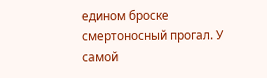едином броске смертоносный прогал. У самой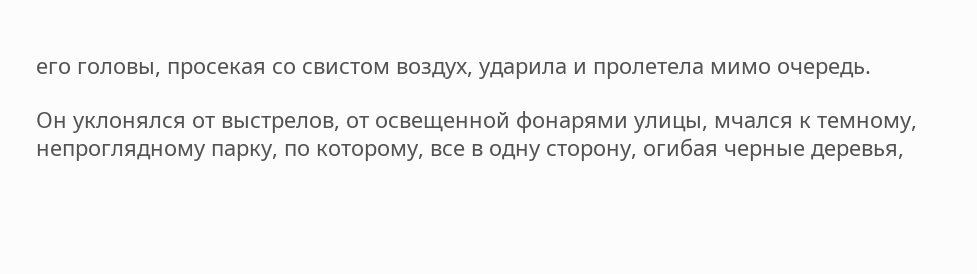его головы, просекая со свистом воздух, ударила и пролетела мимо очередь.

Он уклонялся от выстрелов, от освещенной фонарями улицы, мчался к темному, непроглядному парку, по которому, все в одну сторону, огибая черные деревья,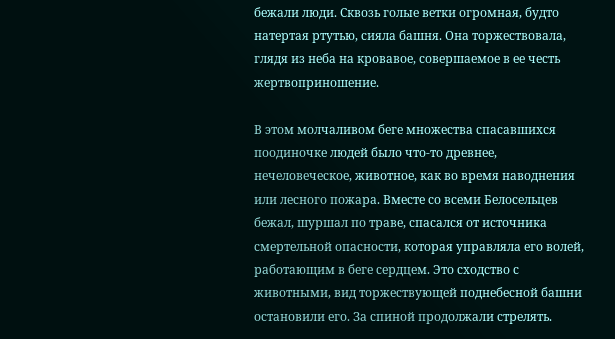бежали люди. Сквозь голые ветки огромная, будто натертая ртутью, сияла башня. Она торжествовала, глядя из неба на кровавое, совершаемое в ее честь жертвоприношение.

В этом молчаливом беге множества спасавшихся поодиночке людей было что-то древнее, нечеловеческое, животное, как во время наводнения или лесного пожара. Вместе со всеми Белосельцев бежал, шуршал по траве, спасался от источника смертельной опасности, которая управляла его волей, работающим в беге сердцем. Это сходство с животными, вид торжествующей поднебесной башни остановили его. За спиной продолжали стрелять.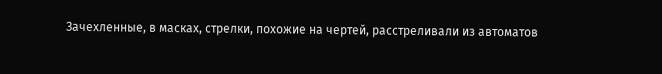Зачехленные, в масках, стрелки, похожие на чертей, расстреливали из автоматов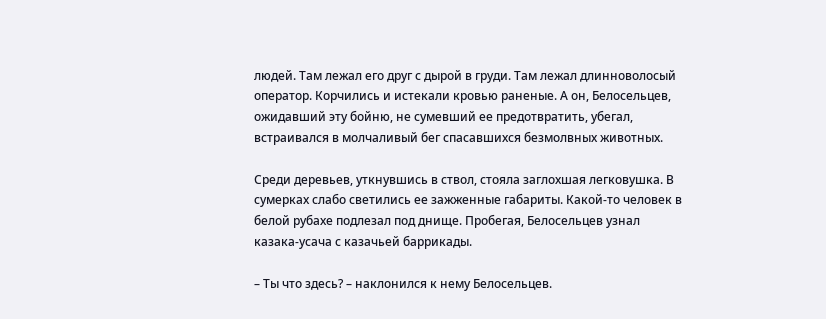людей. Там лежал его друг с дырой в груди. Там лежал длинноволосый оператор. Корчились и истекали кровью раненые. А он, Белосельцев, ожидавший эту бойню, не сумевший ее предотвратить, убегал, встраивался в молчаливый бег спасавшихся безмолвных животных.

Среди деревьев, уткнувшись в ствол, стояла заглохшая легковушка. В сумерках слабо светились ее зажженные габариты. Какой-то человек в белой рубахе подлезал под днище. Пробегая, Белосельцев узнал казака-усача с казачьей баррикады.

– Ты что здесь? – наклонился к нему Белосельцев.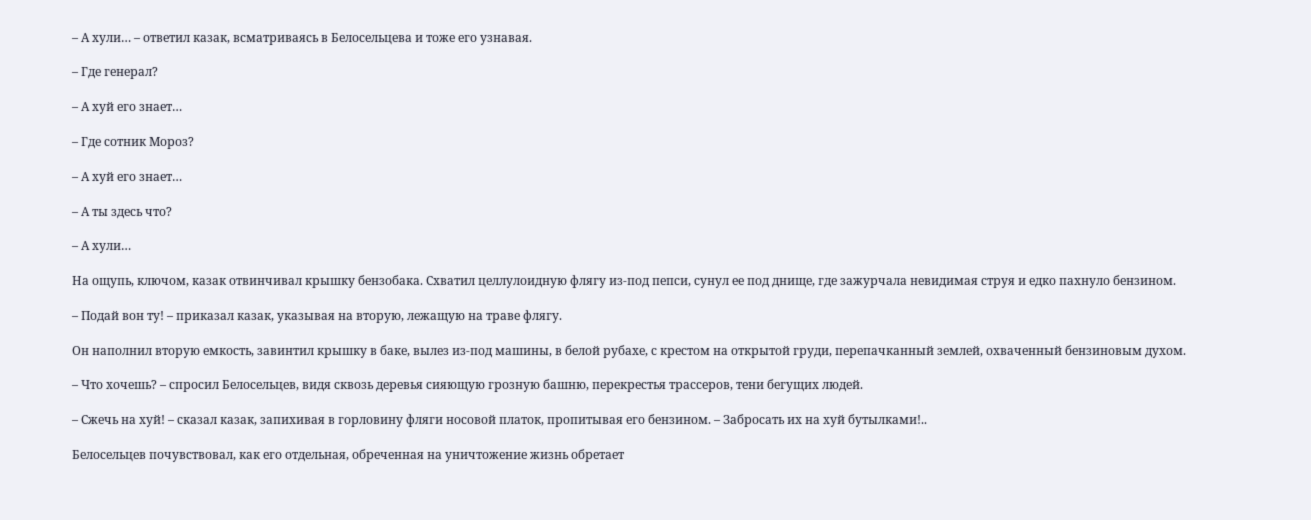– А хули… – ответил казак, всматриваясь в Белосельцева и тоже его узнавая.

– Где генерал?

– А хуй его знает…

– Где сотник Мороз?

– А хуй его знает…

– А ты здесь что?

– А хули…

На ощупь, ключом, казак отвинчивал крышку бензобака. Схватил целлулоидную флягу из-под пепси, сунул ее под днище, где зажурчала невидимая струя и едко пахнуло бензином.

– Подай вон ту! – приказал казак, указывая на вторую, лежащую на траве флягу.

Он наполнил вторую емкость, завинтил крышку в баке, вылез из-под машины, в белой рубахе, с крестом на открытой груди, перепачканный землей, охваченный бензиновым духом.

– Что хочешь? – спросил Белосельцев, видя сквозь деревья сияющую грозную башню, перекрестья трассеров, тени бегущих людей.

– Сжечь на хуй! – сказал казак, запихивая в горловину фляги носовой платок, пропитывая его бензином. – Забросать их на хуй бутылками!..

Белосельцев почувствовал, как его отдельная, обреченная на уничтожение жизнь обретает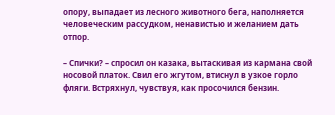опору, выпадает из лесного животного бега, наполняется человеческим рассудком, ненавистью и желанием дать отпор.

– Спички? – спросил он казака, вытаскивая из кармана свой носовой платок. Свил его жгутом, втиснул в узкое горло фляги. Встряхнул, чувствуя, как просочился бензин.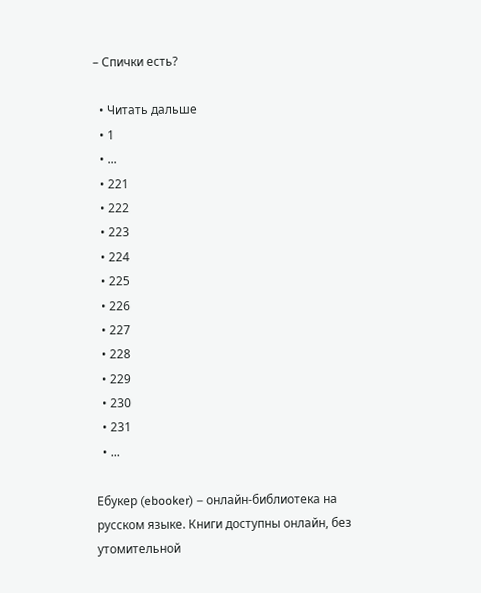– Спички есть?

  • Читать дальше
  • 1
  • ...
  • 221
  • 222
  • 223
  • 224
  • 225
  • 226
  • 227
  • 228
  • 229
  • 230
  • 231
  • ...

Ебукер (ebooker) – онлайн-библиотека на русском языке. Книги доступны онлайн, без утомительной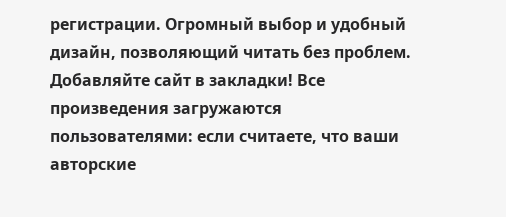регистрации. Огромный выбор и удобный дизайн, позволяющий читать без проблем. Добавляйте сайт в закладки! Все произведения загружаются пользователями: если считаете, что ваши авторские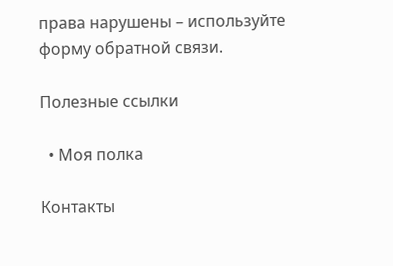права нарушены – используйте форму обратной связи.

Полезные ссылки

  • Моя полка

Контакты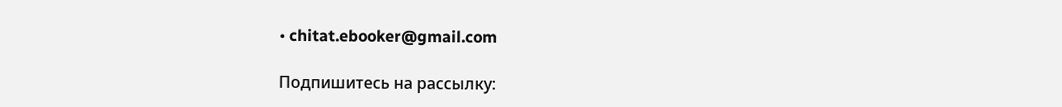• chitat.ebooker@gmail.com

Подпишитесь на рассылку: